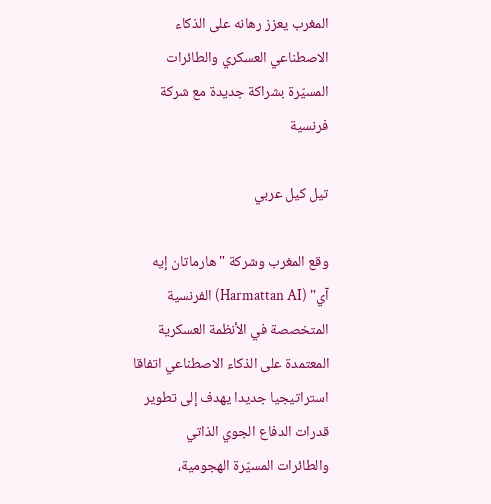المغرب يعزز رهانه على الذكاء الاصطناعي العسكري والطائرات المسيّرة بشراكة جديدة مع شركة فرنسية

تيل كيل عربي

وقع المغرب وشركة "هارماتان إيه آي" (Harmattan AI) الفرنسية المتخصصة في الأنظمة العسكرية المعتمدة على الذكاء الاصطناعي اتفاقا استراتيجيا جديدا يهدف إلى تطوير قدرات الدفاع الجوي الذاتي والطائرات المسيّرة الهجومية،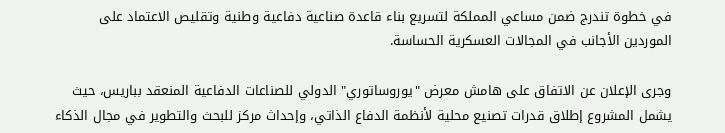في خطوة تندرج ضمن مساعي المملكة لتسريع بناء قاعدة صناعية دفاعية وطنية وتقليص الاعتماد على الموردين الأجانب في المجالات العسكرية الحساسة.

وجرى الإعلان عن الاتفاق على هامش معرض "يوروساتوري" الدولي للصناعات الدفاعية المنعقد بباريس، حيث يشمل المشروع إطلاق قدرات تصنيع محلية لأنظمة الدفاع الذاتي، وإحداث مركز للبحث والتطوير في مجال الذكاء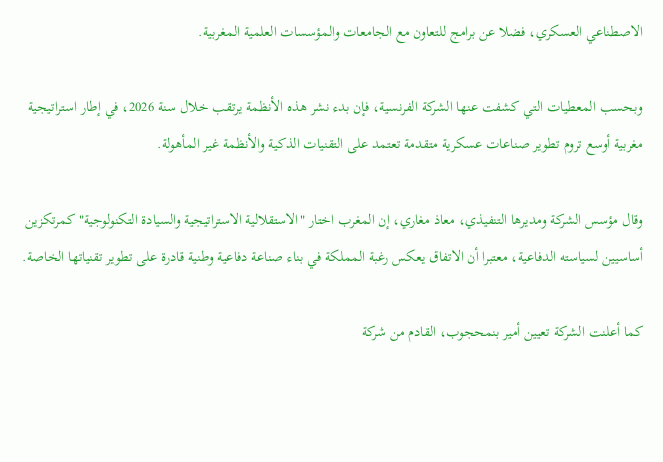الاصطناعي العسكري، فضلا عن برامج للتعاون مع الجامعات والمؤسسات العلمية المغربية.

وبحسب المعطيات التي كشفت عنها الشركة الفرنسية، فإن بدء نشر هذه الأنظمة يرتقب خلال سنة 2026، في إطار استراتيجية مغربية أوسع تروم تطوير صناعات عسكرية متقدمة تعتمد على التقنيات الذكية والأنظمة غير المأهولة.

وقال مؤسس الشركة ومديرها التنفيذي، معاذ مغاري، إن المغرب اختار "الاستقلالية الاستراتيجية والسيادة التكنولوجية" كمرتكزين أساسيين لسياسته الدفاعية، معتبرا أن الاتفاق يعكس رغبة المملكة في بناء صناعة دفاعية وطنية قادرة على تطوير تقنياتها الخاصة.

كما أعلنت الشركة تعيين أمير بنمحجوب، القادم من شركة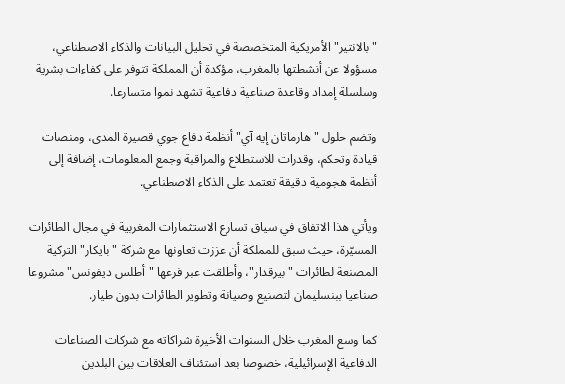"بالانتير" الأمريكية المتخصصة في تحليل البيانات والذكاء الاصطناعي، مسؤولا عن أنشطتها بالمغرب، مؤكدة أن المملكة تتوفر على كفاءات بشرية وسلسلة إمداد وقاعدة صناعية دفاعية تشهد نموا متسارعا.

وتضم حلول "هارماتان إيه آي" أنظمة دفاع جوي قصيرة المدى، ومنصات قيادة وتحكم، وقدرات للاستطلاع والمراقبة وجمع المعلومات، إضافة إلى أنظمة هجومية دقيقة تعتمد على الذكاء الاصطناعي.

ويأتي هذا الاتفاق في سياق تسارع الاستثمارات المغربية في مجال الطائرات المسيّرة، حيث سبق للمملكة أن عززت تعاونها مع شركة "بايكار" التركية المصنعة لطائرات "بيرقدار"، وأطلقت عبر فرعها "أطلس ديفونس" مشروعا صناعيا ببنسليمان لتصنيع وصيانة وتطوير الطائرات بدون طيار.

كما وسع المغرب خلال السنوات الأخيرة شراكاته مع شركات الصناعات الدفاعية الإسرائيلية، خصوصا بعد استئناف العلاقات بين البلدين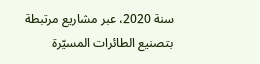سنة 2020، عبر مشاريع مرتبطة بتصنيع الطائرات المسيّرة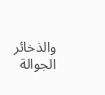والذخائر الجوالة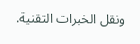ونقل الخبرات التقنية.